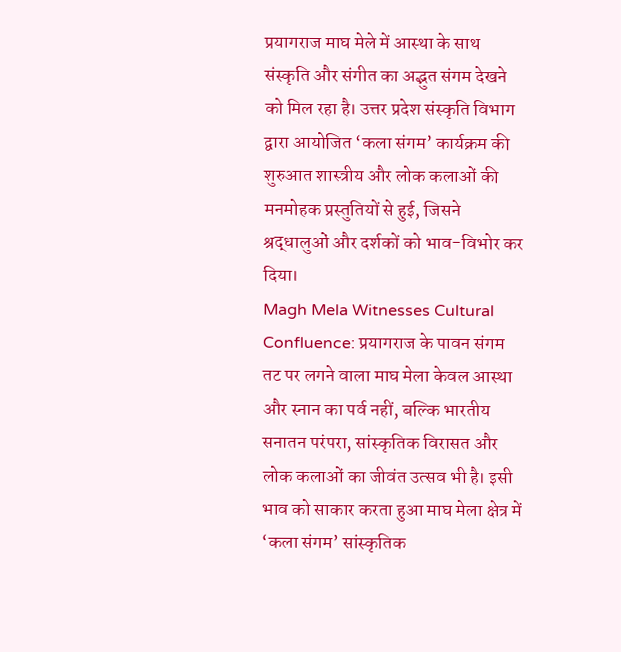प्रयागराज माघ मेले में आस्था के साथ संस्कृति और संगीत का अद्भुत संगम देखने को मिल रहा है। उत्तर प्रदेश संस्कृति विभाग द्वारा आयोजित ‘कला संगम’ कार्यक्रम की शुरुआत शास्त्रीय और लोक कलाओं की मनमोहक प्रस्तुतियों से हुई, जिसने श्रद्धालुओं और दर्शकों को भाव-विभोर कर दिया।
Magh Mela Witnesses Cultural Confluence: प्रयागराज के पावन संगम तट पर लगने वाला माघ मेला केवल आस्था और स्नान का पर्व नहीं, बल्कि भारतीय सनातन परंपरा, सांस्कृतिक विरासत और लोक कलाओं का जीवंत उत्सव भी है। इसी भाव को साकार करता हुआ माघ मेला क्षेत्र में ‘कला संगम’ सांस्कृतिक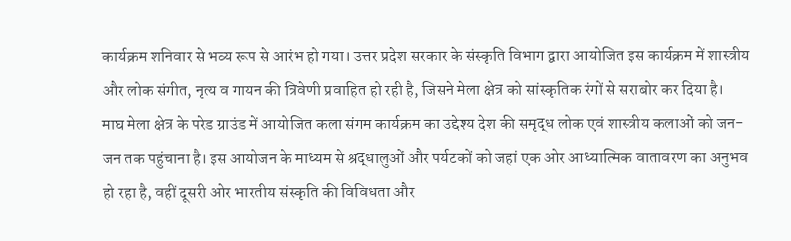कार्यक्रम शनिवार से भव्य रूप से आरंभ हो गया। उत्तर प्रदेश सरकार के संस्कृति विभाग द्वारा आयोजित इस कार्यक्रम में शास्त्रीय और लोक संगीत, नृत्य व गायन की त्रिवेणी प्रवाहित हो रही है, जिसने मेला क्षेत्र को सांस्कृतिक रंगों से सराबोर कर दिया है।
माघ मेला क्षेत्र के परेड ग्राउंड में आयोजित कला संगम कार्यक्रम का उद्देश्य देश की समृद्ध लोक एवं शास्त्रीय कलाओं को जन-जन तक पहुंचाना है। इस आयोजन के माध्यम से श्रद्धालुओं और पर्यटकों को जहां एक ओर आध्यात्मिक वातावरण का अनुभव हो रहा है, वहीं दूसरी ओर भारतीय संस्कृति की विविधता और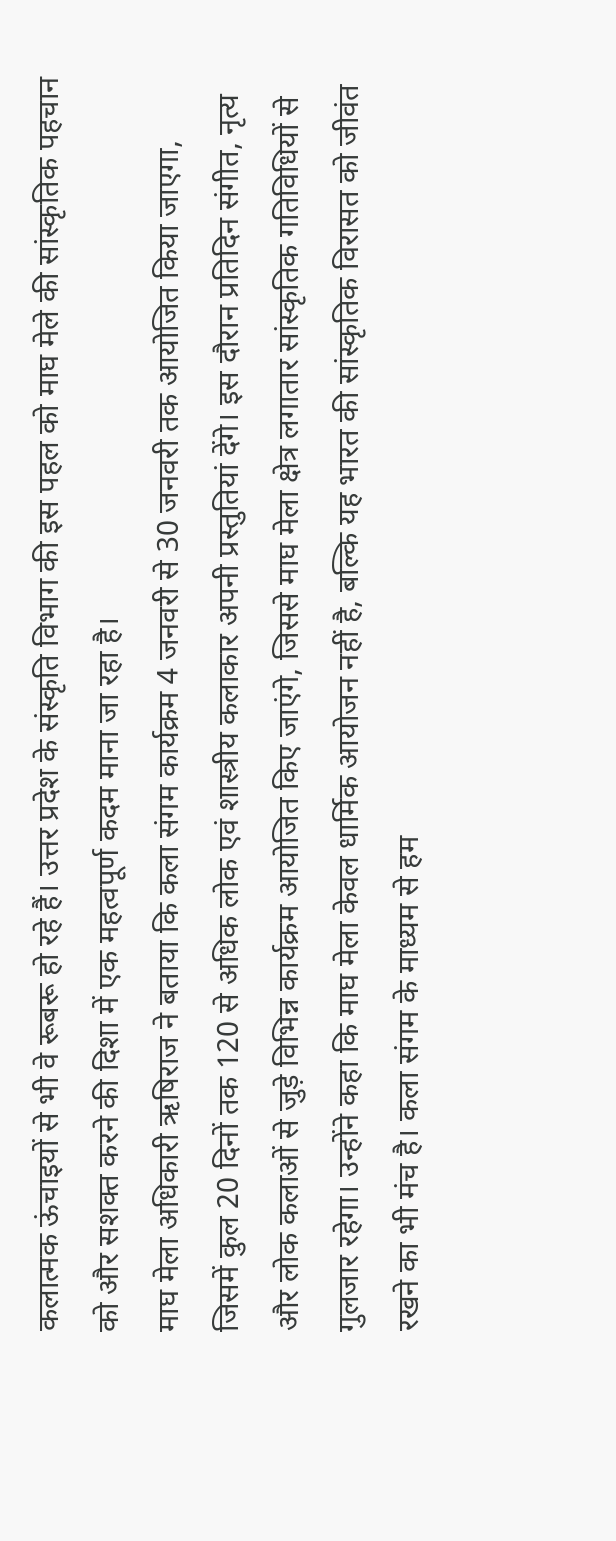कलात्मक ऊंचाइयों से भी वे रूबरू हो रहे हैं। उत्तर प्रदेश के संस्कृति विभाग की इस पहल को माघ मेले की सांस्कृतिक पहचान को और सशक्त करने की दिशा में एक महत्वपूर्ण कदम माना जा रहा है।
माघ मेला अधिकारी ऋषिराज ने बताया कि कला संगम कार्यक्रम 4 जनवरी से 30 जनवरी तक आयोजित किया जाएगा, जिसमें कुल 20 दिनों तक 120 से अधिक लोक एवं शास्त्रीय कलाकार अपनी प्रस्तुतियां देंगे। इस दौरान प्रतिदिन संगीत, नृत्य और लोक कलाओं से जुड़े विभिन्न कार्यक्रम आयोजित किए जाएंगे, जिससे माघ मेला क्षेत्र लगातार सांस्कृतिक गतिविधियों से गुलजार रहेगा। उन्होंने कहा कि माघ मेला केवल धार्मिक आयोजन नहीं है, बल्कि यह भारत की सांस्कृतिक विरासत को जीवंत रखने का भी मंच है। कला संगम के माध्यम से हम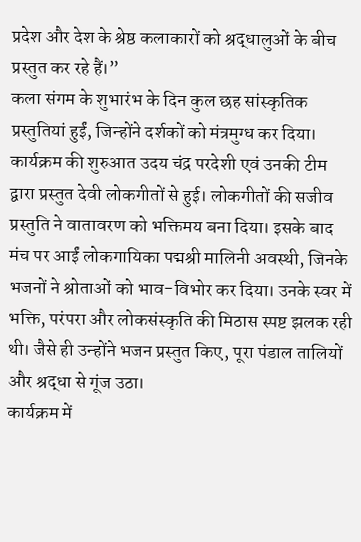प्रदेश और देश के श्रेष्ठ कलाकारों को श्रद्धालुओं के बीच प्रस्तुत कर रहे हैं।”
कला संगम के शुभारंभ के दिन कुल छह सांस्कृतिक प्रस्तुतियां हुईं, जिन्होंने दर्शकों को मंत्रमुग्ध कर दिया। कार्यक्रम की शुरुआत उदय चंद्र परदेशी एवं उनकी टीम द्वारा प्रस्तुत देवी लोकगीतों से हुई। लोकगीतों की सजीव प्रस्तुति ने वातावरण को भक्तिमय बना दिया। इसके बाद मंच पर आईं लोकगायिका पद्मश्री मालिनी अवस्थी, जिनके भजनों ने श्रोताओं को भाव-विभोर कर दिया। उनके स्वर में भक्ति, परंपरा और लोकसंस्कृति की मिठास स्पष्ट झलक रही थी। जैसे ही उन्होंने भजन प्रस्तुत किए, पूरा पंडाल तालियों और श्रद्धा से गूंज उठा।
कार्यक्रम में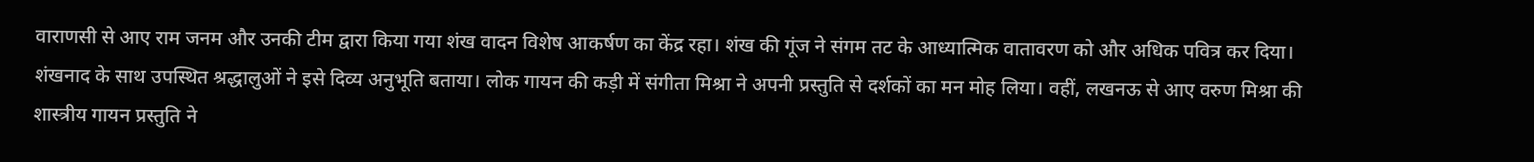वाराणसी से आए राम जनम और उनकी टीम द्वारा किया गया शंख वादन विशेष आकर्षण का केंद्र रहा। शंख की गूंज ने संगम तट के आध्यात्मिक वातावरण को और अधिक पवित्र कर दिया। शंखनाद के साथ उपस्थित श्रद्धालुओं ने इसे दिव्य अनुभूति बताया। लोक गायन की कड़ी में संगीता मिश्रा ने अपनी प्रस्तुति से दर्शकों का मन मोह लिया। वहीं, लखनऊ से आए वरुण मिश्रा की शास्त्रीय गायन प्रस्तुति ने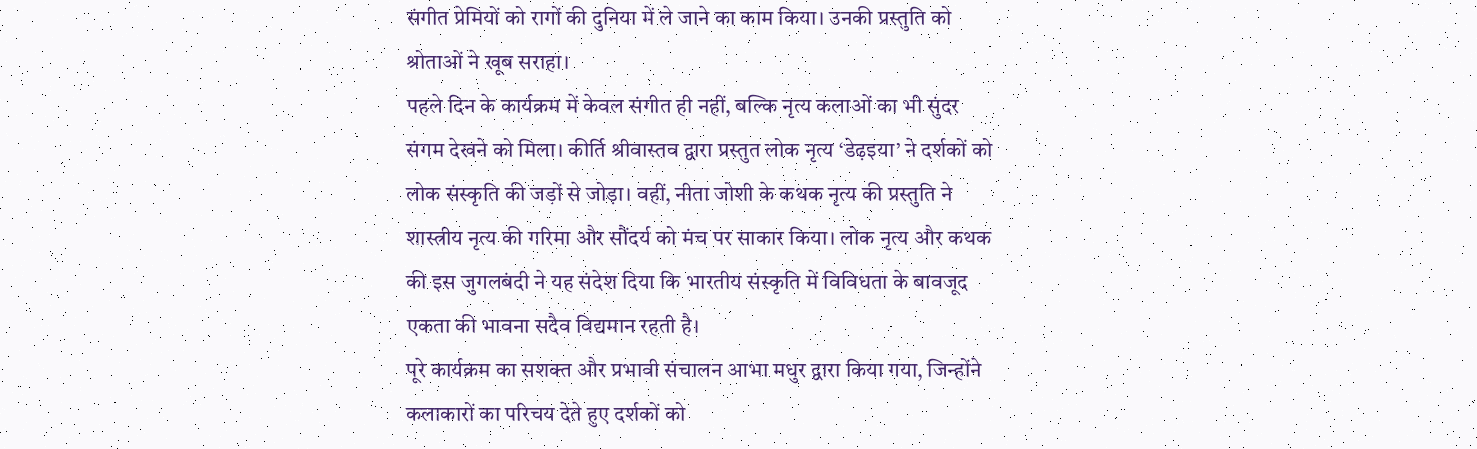संगीत प्रेमियों को रागों की दुनिया में ले जाने का काम किया। उनकी प्रस्तुति को श्रोताओं ने खूब सराहा।
पहले दिन के कार्यक्रम में केवल संगीत ही नहीं, बल्कि नृत्य कलाओं का भी सुंदर संगम देखने को मिला। कीर्ति श्रीवास्तव द्वारा प्रस्तुत लोक नृत्य ‘डेढ़इया’ ने दर्शकों को लोक संस्कृति की जड़ों से जोड़ा। वहीं, नीता जोशी के कथक नृत्य की प्रस्तुति ने शास्त्रीय नृत्य की गरिमा और सौंदर्य को मंच पर साकार किया। लोक नृत्य और कथक की इस जुगलबंदी ने यह संदेश दिया कि भारतीय संस्कृति में विविधता के बावजूद एकता की भावना सदैव विद्यमान रहती है।
पूरे कार्यक्रम का सशक्त और प्रभावी संचालन आभा मधुर द्वारा किया गया, जिन्होंने कलाकारों का परिचय देते हुए दर्शकों को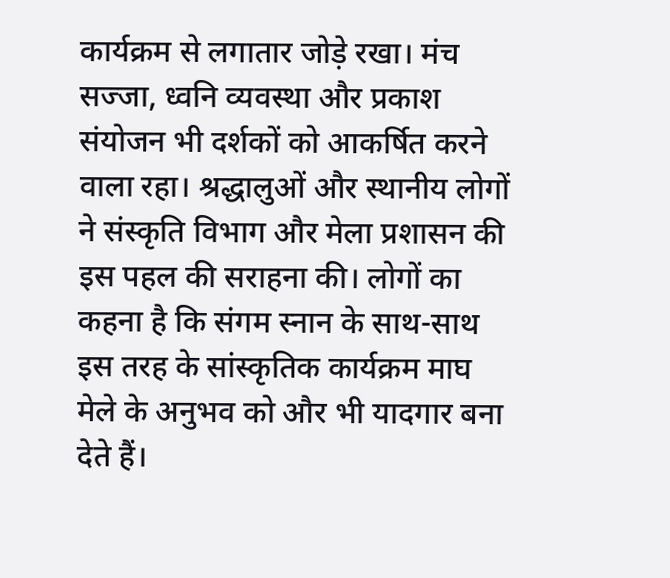कार्यक्रम से लगातार जोड़े रखा। मंच सज्जा, ध्वनि व्यवस्था और प्रकाश संयोजन भी दर्शकों को आकर्षित करने वाला रहा। श्रद्धालुओं और स्थानीय लोगों ने संस्कृति विभाग और मेला प्रशासन की इस पहल की सराहना की। लोगों का कहना है कि संगम स्नान के साथ-साथ इस तरह के सांस्कृतिक कार्यक्रम माघ मेले के अनुभव को और भी यादगार बना देते हैं।